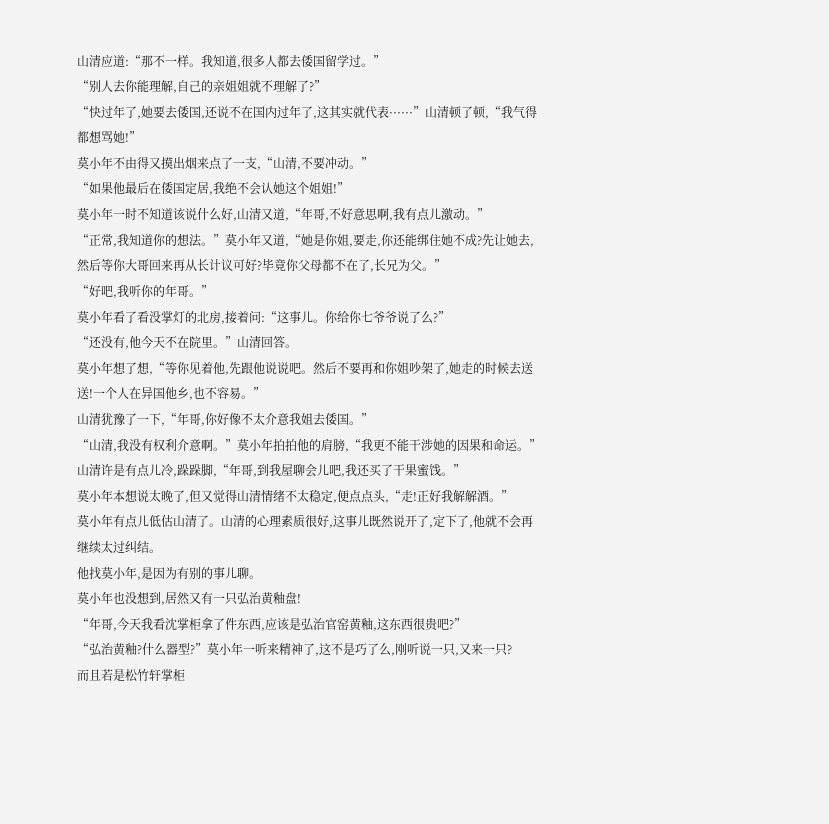山清应道:“那不一样。我知道,很多人都去倭国留学过。”
“别人去你能理解,自己的亲姐姐就不理解了?”
“快过年了,她要去倭国,还说不在国内过年了,这其实就代表······”山清顿了顿,“我气得都想骂她!”
莫小年不由得又摸出烟来点了一支,“山清,不要冲动。”
“如果他最后在倭国定居,我绝不会认她这个姐姐!”
莫小年一时不知道该说什么好,山清又道,“年哥,不好意思啊,我有点儿激动。”
“正常,我知道你的想法。”莫小年又道,“她是你姐,要走,你还能绑住她不成?先让她去,然后等你大哥回来再从长计议可好?毕竟你父母都不在了,长兄为父。”
“好吧,我听你的年哥。”
莫小年看了看没掌灯的北房,接着问:“这事儿。你给你七爷爷说了么?”
“还没有,他今天不在院里。”山清回答。
莫小年想了想,“等你见着他,先跟他说说吧。然后不要再和你姐吵架了,她走的时候去送送!一个人在异国他乡,也不容易。”
山清犹豫了一下,“年哥,你好像不太介意我姐去倭国。”
“山清,我没有权利介意啊。”莫小年拍拍他的肩膀,“我更不能干涉她的因果和命运。”
山清许是有点儿冷,跺跺脚,“年哥,到我屋聊会儿吧,我还买了干果蜜饯。”
莫小年本想说太晚了,但又觉得山清情绪不太稳定,便点点头,“走!正好我解解酒。”
莫小年有点儿低估山清了。山清的心理素质很好,这事儿既然说开了,定下了,他就不会再继续太过纠结。
他找莫小年,是因为有别的事儿聊。
莫小年也没想到,居然又有一只弘治黄釉盘!
“年哥,今天我看沈掌柜拿了件东西,应该是弘治官窑黄釉,这东西很贵吧?”
“弘治黄釉?什么器型?”莫小年一听来精神了,这不是巧了么,刚听说一只,又来一只?
而且若是松竹轩掌柜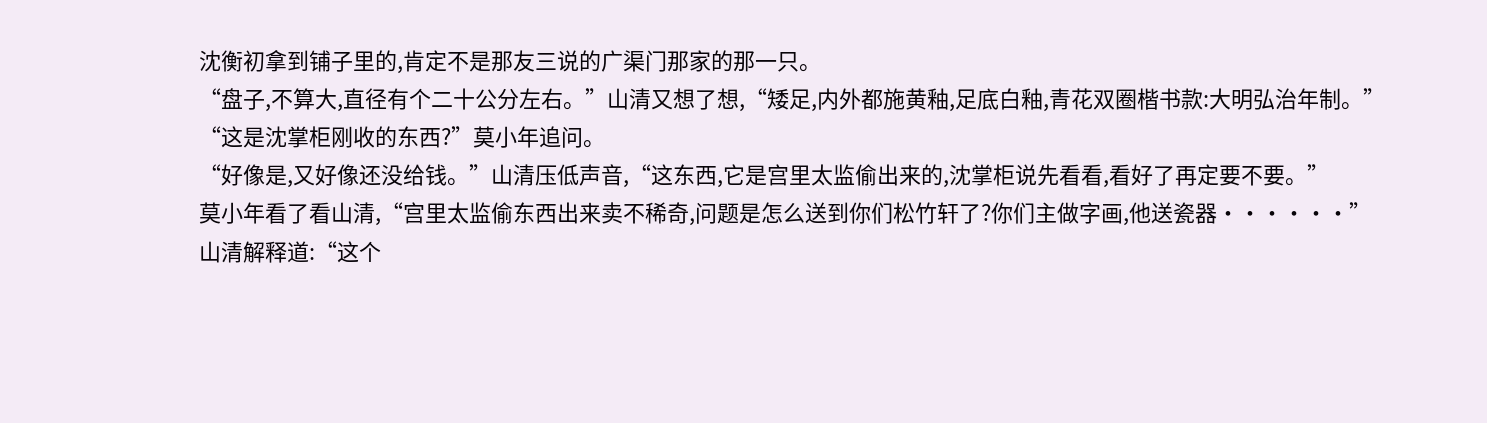沈衡初拿到铺子里的,肯定不是那友三说的广渠门那家的那一只。
“盘子,不算大,直径有个二十公分左右。”山清又想了想,“矮足,内外都施黄釉,足底白釉,青花双圈楷书款:大明弘治年制。”
“这是沈掌柜刚收的东西?”莫小年追问。
“好像是,又好像还没给钱。”山清压低声音,“这东西,它是宫里太监偷出来的,沈掌柜说先看看,看好了再定要不要。”
莫小年看了看山清,“宫里太监偷东西出来卖不稀奇,问题是怎么送到你们松竹轩了?你们主做字画,他送瓷器······”
山清解释道:“这个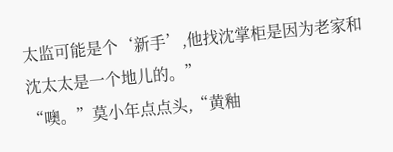太监可能是个‘新手’,他找沈掌柜是因为老家和沈太太是一个地儿的。”
“噢。”莫小年点点头,“黄釉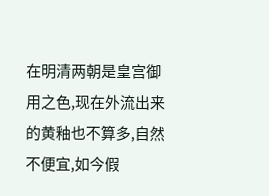在明清两朝是皇宫御用之色,现在外流出来的黄釉也不算多,自然不便宜,如今假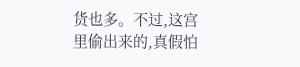货也多。不过,这宫里偷出来的,真假怕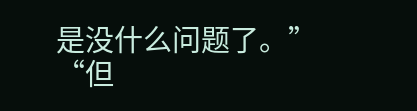是没什么问题了。”
“但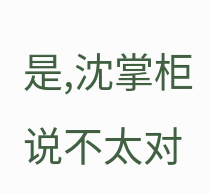是,沈掌柜说不太对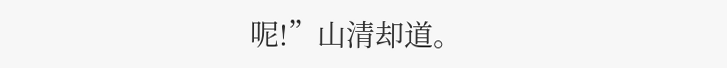呢!”山清却道。